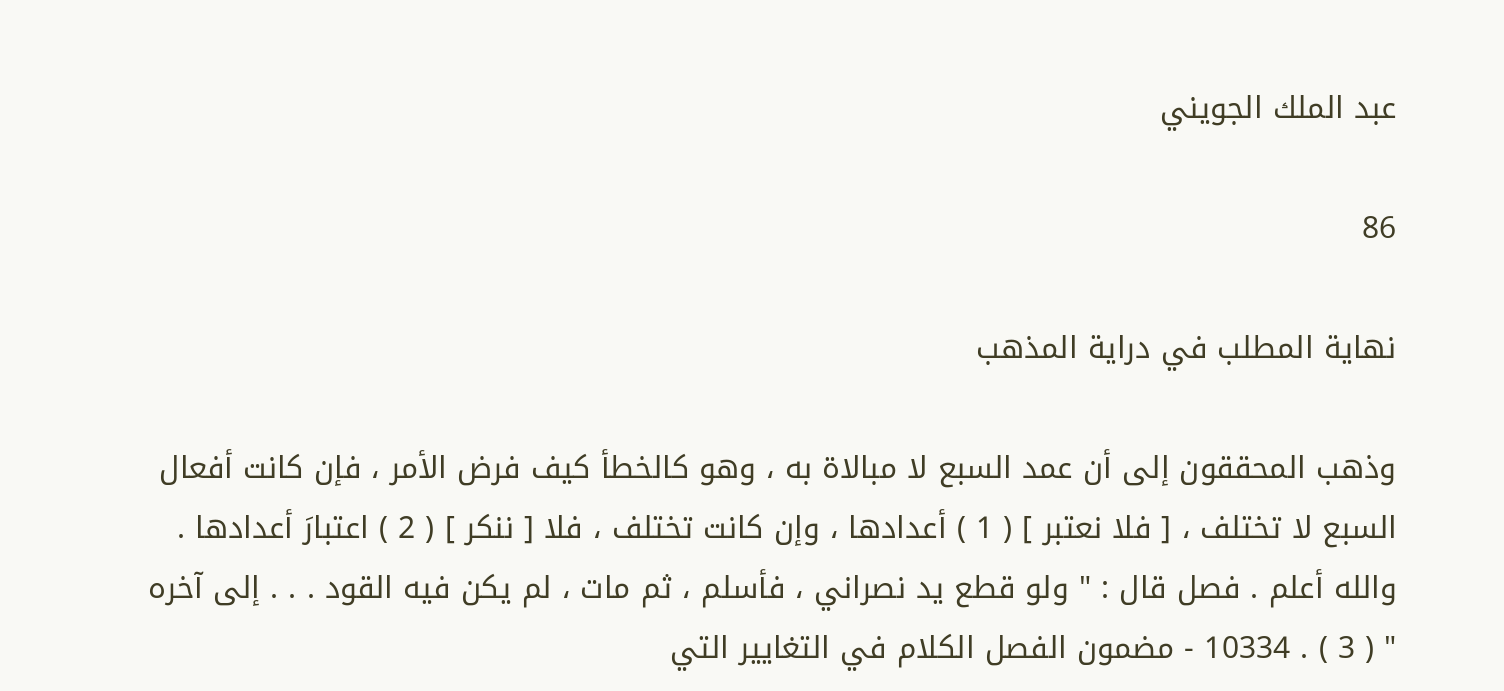عبد الملك الجويني

86

نهاية المطلب في دراية المذهب

وذهب المحققون إلى أن عمد السبع لا مبالاة به ، وهو كالخطأ كيف فرض الأمر ، فإن كانت أفعال السبع لا تختلف ، [ فلا نعتبر ] ( 1 ) أعدادها ، وإن كانت تختلف ، فلا [ ننكر ] ( 2 ) اعتبارَ أعدادها . والله أعلم . فصل قال : " ولو قطع يد نصراني ، فأسلم ، ثم مات ، لم يكن فيه القود . . . إلى آخره " ( 3 ) . 10334 - مضمون الفصل الكلام في التغايير التي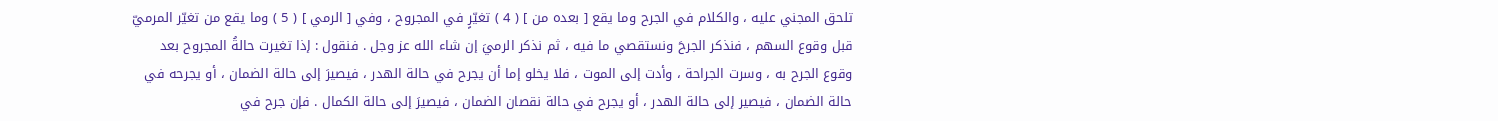تلحق المجني عليه ، والكلام في الجرح وما يقع [ بعده من ] ( 4 ) تغيّرٍ في المجروح ، وفي [ الرمي ] ( 5 ) وما يقع من تغيّر المرميّ قبل وقوع السهم ، فنذكر الجرحَ ونستقصي ما فيه ، ثم نذكر الرميَ إن شاء الله عز وجل . فنقول : إذا تغيرت حالةُ المجروح بعد وقوع الجرح به ، وسرت الجراحة ، وأدت إلى الموت ، فلا يخلو إما أن يجرح في حالة الهدر ، فيصيرَ إلى حالة الضمان ، أو يجرحه في حالة الضمان ، فيصير إلى حالة الهدر ، أو يجرح في حالة نقصان الضمان ، فيصيرَ إلى حالة الكمال . فإن جرح في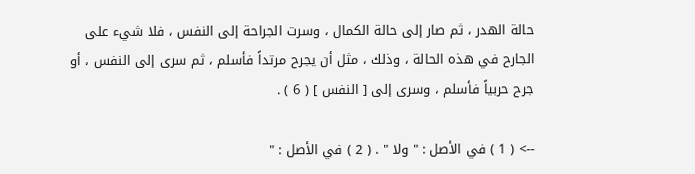حالة الهدر ، ثم صار إلى حالة الكمال ، وسرت الجراحة إلى النفس ، فلا شيء على الجارح في هذه الحالة ، وذلك ، مثل أن يجرح مرتداً فأسلم ، ثم سرى إلى النفس ، أو جرح حربياً فأسلم ، وسرى إلى [ النفس ] ( 6 ) .

--> ( 1 ) في الأصل : " ولا " . ( 2 ) في الأصل : "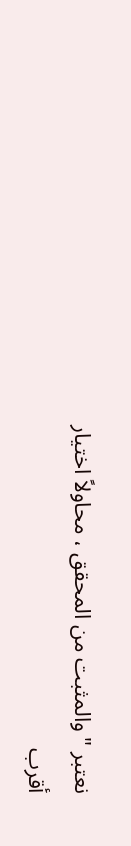نعتبر " والمثبت من المحقق ، محاولاً اختيار أقرب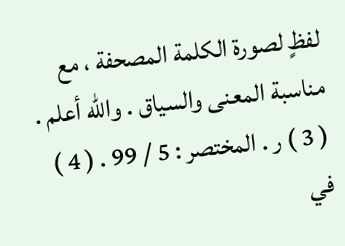لفظٍ لصورة الكلمة المصحفة ، مع مناسبة المعنى والسياق . والله أعلم . ( 3 ) ر . المختصر : 5 / 99 . ( 4 ) في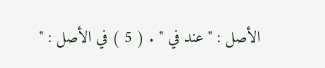الأصل : " عند في " . ( 5 ) في الأصل : "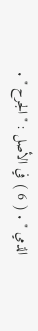الذمي " . ( 6 ) في الأصل : " الجرح " .